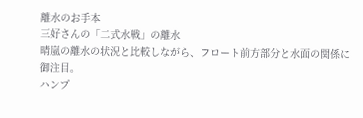離水のお手本
三好さんの「二式水戦」の離水
晴嵐の離水の状況と比較しながら、フロート前方部分と水面の関係に御注目。
ハンプ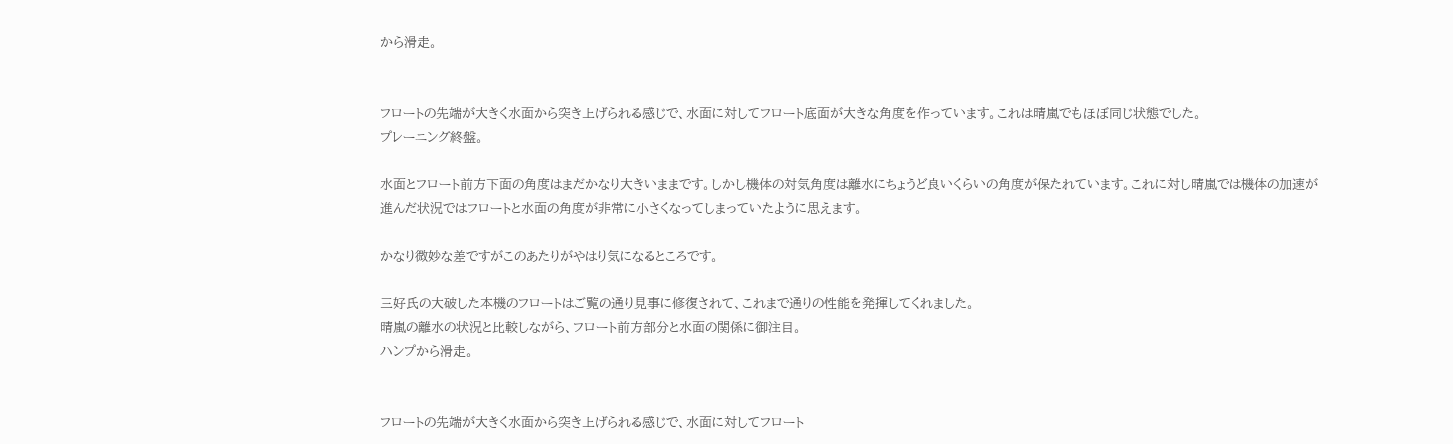から滑走。


フロートの先端が大きく水面から突き上げられる感じで、水面に対してフロート底面が大きな角度を作っています。これは晴嵐でもほぼ同じ状態でした。
プレーニング終盤。

水面とフロート前方下面の角度はまだかなり大きいままです。しかし機体の対気角度は離水にちょうど良いくらいの角度が保たれています。これに対し晴嵐では機体の加速が進んだ状況ではフロートと水面の角度が非常に小さくなってしまっていたように思えます。

かなり微妙な差ですがこのあたりがやはり気になるところです。

三好氏の大破した本機のフロートはご覧の通り見事に修復されて、これまで通りの性能を発揮してくれました。
晴嵐の離水の状況と比較しながら、フロート前方部分と水面の関係に御注目。
ハンプから滑走。


フロートの先端が大きく水面から突き上げられる感じで、水面に対してフロート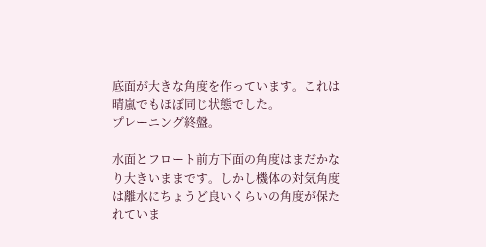底面が大きな角度を作っています。これは晴嵐でもほぼ同じ状態でした。
プレーニング終盤。

水面とフロート前方下面の角度はまだかなり大きいままです。しかし機体の対気角度は離水にちょうど良いくらいの角度が保たれていま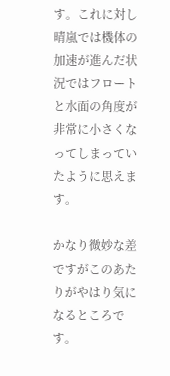す。これに対し晴嵐では機体の加速が進んだ状況ではフロートと水面の角度が非常に小さくなってしまっていたように思えます。

かなり微妙な差ですがこのあたりがやはり気になるところです。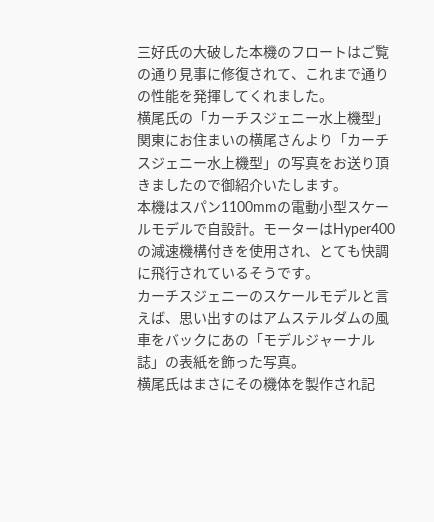三好氏の大破した本機のフロートはご覧の通り見事に修復されて、これまで通りの性能を発揮してくれました。
横尾氏の「カーチスジェニー水上機型」
関東にお住まいの横尾さんより「カーチスジェニー水上機型」の写真をお送り頂きましたので御紹介いたします。
本機はスパン1100mmの電動小型スケールモデルで自設計。モーターはHyper400の減速機構付きを使用され、とても快調に飛行されているそうです。
カーチスジェニーのスケールモデルと言えば、思い出すのはアムステルダムの風車をバックにあの「モデルジャーナル誌」の表紙を飾った写真。
横尾氏はまさにその機体を製作され記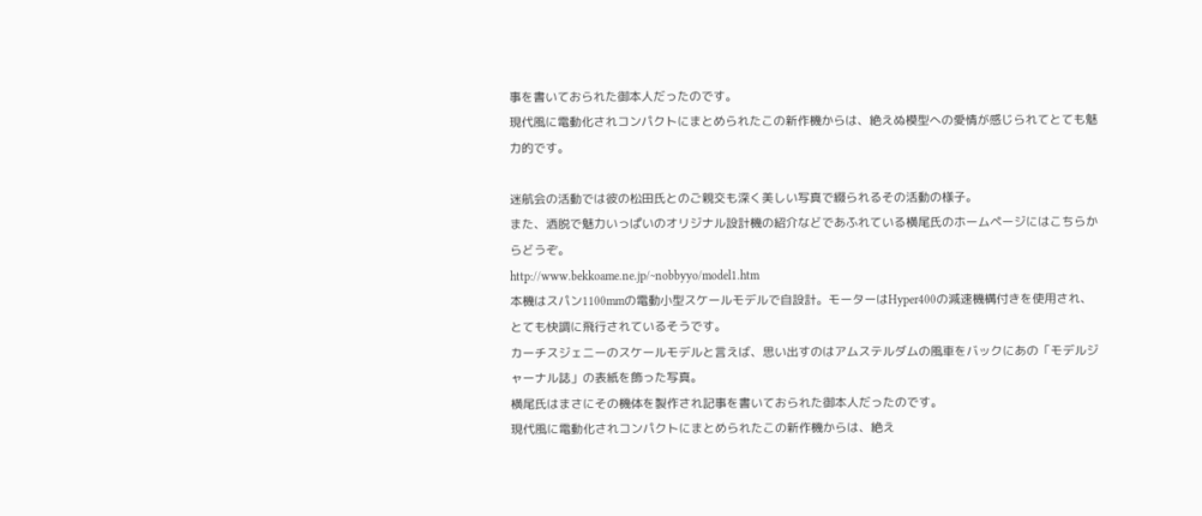事を書いておられた御本人だったのです。
現代風に電動化されコンパクトにまとめられたこの新作機からは、絶えぬ模型への愛情が感じられてとても魅力的です。

迷航会の活動では彼の松田氏とのご親交も深く美しい写真で綴られるその活動の様子。
また、洒脱で魅力いっぱいのオリジナル設計機の紹介などであふれている横尾氏のホームページにはこちらからどうぞ。
http://www.bekkoame.ne.jp/~nobbyyo/model1.htm
本機はスパン1100mmの電動小型スケールモデルで自設計。モーターはHyper400の減速機構付きを使用され、とても快調に飛行されているそうです。
カーチスジェニーのスケールモデルと言えば、思い出すのはアムステルダムの風車をバックにあの「モデルジャーナル誌」の表紙を飾った写真。
横尾氏はまさにその機体を製作され記事を書いておられた御本人だったのです。
現代風に電動化されコンパクトにまとめられたこの新作機からは、絶え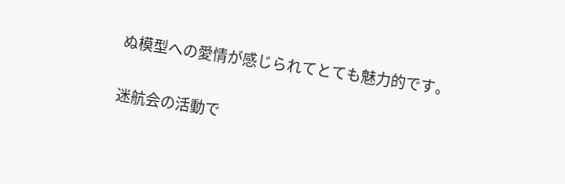ぬ模型への愛情が感じられてとても魅力的です。

迷航会の活動で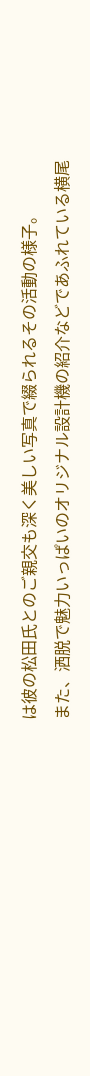は彼の松田氏とのご親交も深く美しい写真で綴られるその活動の様子。
また、洒脱で魅力いっぱいのオリジナル設計機の紹介などであふれている横尾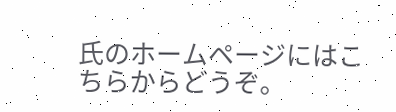氏のホームページにはこちらからどうぞ。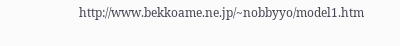http://www.bekkoame.ne.jp/~nobbyyo/model1.htm